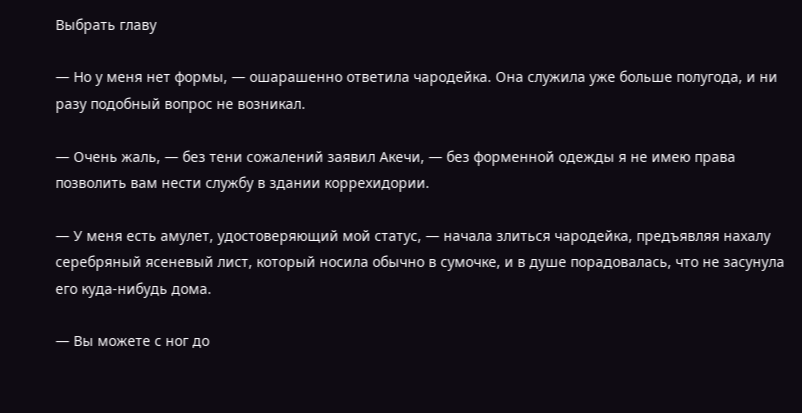Выбрать главу

— Но у меня нет формы, — ошарашенно ответила чародейка. Она служила уже больше полугода, и ни разу подобный вопрос не возникал.

— Очень жаль, — без тени сожалений заявил Акечи, — без форменной одежды я не имею права позволить вам нести службу в здании коррехидории.

— У меня есть амулет, удостоверяющий мой статус, — начала злиться чародейка, предъявляя нахалу серебряный ясеневый лист, который носила обычно в сумочке, и в душе порадовалась, что не засунула его куда-нибудь дома.

— Вы можете с ног до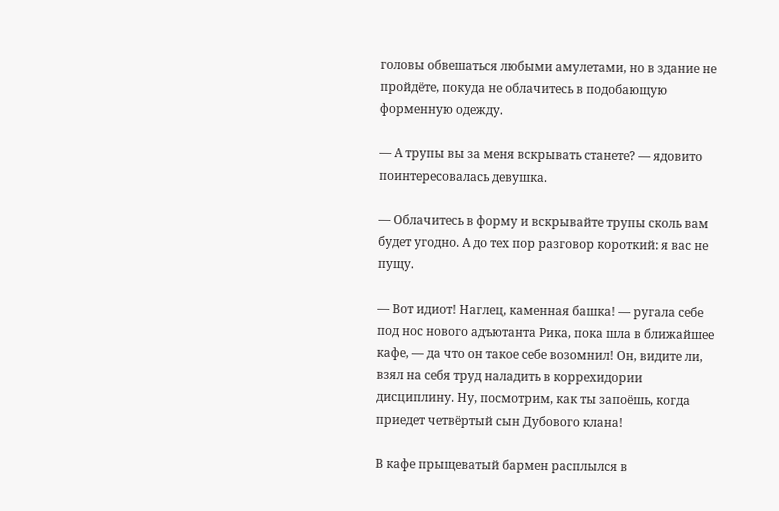головы обвешаться любыми амулетами, но в здание не пройдёте, покуда не облачитесь в подобающую форменную одежду.

— А трупы вы за меня вскрывать станете? — ядовито поинтересовалась девушка.

— Облачитесь в форму и вскрывайте трупы сколь вам будет угодно. А до тех пор разговор короткий: я вас не пущу.

— Вот идиот! Наглец, каменная башка! — ругала себе под нос нового адъютанта Рика, пока шла в ближайшее кафе, — да что он такое себе возомнил! Он, видите ли, взял на себя труд наладить в коррехидории дисциплину. Ну, посмотрим, как ты запоёшь, когда приедет четвёртый сын Дубового клана!

В кафе прыщеватый бармен расплылся в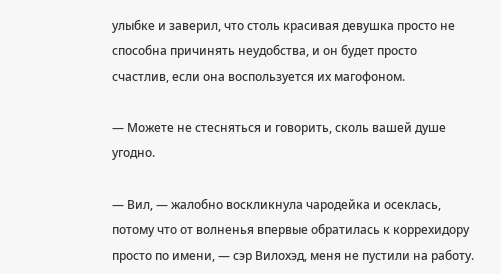улыбке и заверил, что столь красивая девушка просто не способна причинять неудобства, и он будет просто счастлив, если она воспользуется их магофоном.

— Можете не стесняться и говорить, сколь вашей душе угодно.

— Вил, — жалобно воскликнула чародейка и осеклась, потому что от волненья впервые обратилась к коррехидору просто по имени, — сэр Вилохэд, меня не пустили на работу.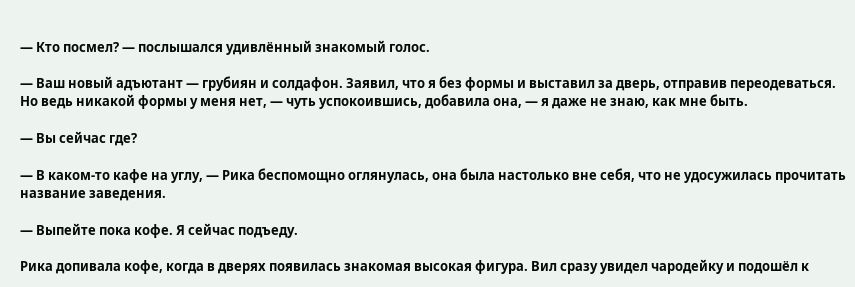— Кто посмел? — послышался удивлённый знакомый голос.

— Ваш новый адъютант — грубиян и солдафон. Заявил, что я без формы и выставил за дверь, отправив переодеваться. Но ведь никакой формы у меня нет, — чуть успокоившись, добавила она, — я даже не знаю, как мне быть.

— Вы сейчас где?

— В каком-то кафе на углу, — Рика беспомощно оглянулась, она была настолько вне себя, что не удосужилась прочитать название заведения.

— Выпейте пока кофе. Я сейчас подъеду.

Рика допивала кофе, когда в дверях появилась знакомая высокая фигура. Вил сразу увидел чародейку и подошёл к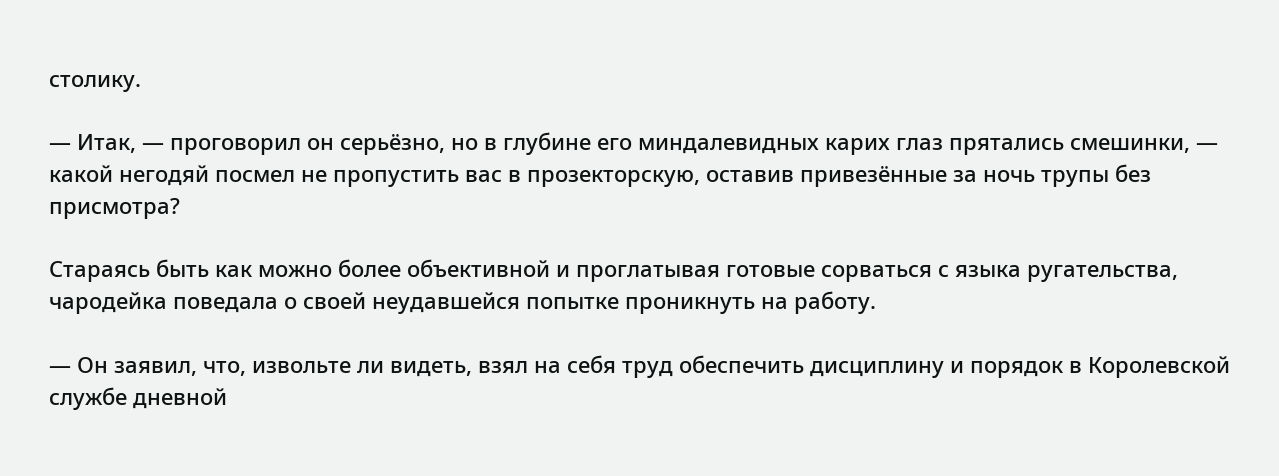столику.

— Итак, — проговорил он серьёзно, но в глубине его миндалевидных карих глаз прятались смешинки, — какой негодяй посмел не пропустить вас в прозекторскую, оставив привезённые за ночь трупы без присмотра?

Стараясь быть как можно более объективной и проглатывая готовые сорваться с языка ругательства, чародейка поведала о своей неудавшейся попытке проникнуть на работу.

— Он заявил, что, извольте ли видеть, взял на себя труд обеспечить дисциплину и порядок в Королевской службе дневной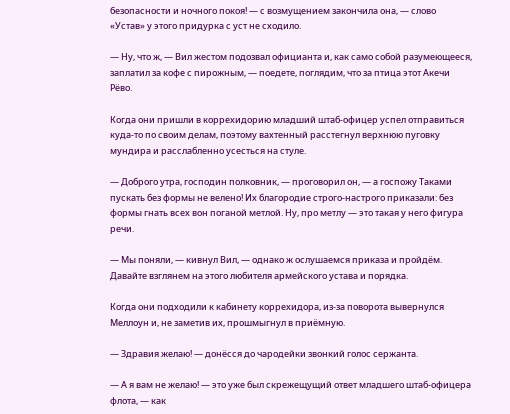безопасности и ночного покоя! — с возмущением закончила она, — слово «Устав» у этого придурка с уст не сходило.

— Ну, что ж, — Вил жестом подозвал официанта и, как само собой разумеющееся, заплатил за кофе с пирожным, — поедете, поглядим, что за птица этот Акечи Рёво.

Когда они пришли в коррехидорию младший штаб-офицер успел отправиться куда-то по своим делам, поэтому вахтенный расстегнул верхнюю пуговку мундира и расслабленно усесться на стуле.

— Доброго утра, господин полковник, — проговорил он, — а госпожу Таками пускать без формы не велено! Их благородие строго-настрого приказали: без формы гнать всех вон поганой метлой. Ну, про метлу — это такая у него фигура речи.

— Мы поняли, — кивнул Вил, — однако ж ослушаемся приказа и пройдём. Давайте взглянем на этого любителя армейского устава и порядка.

Когда они подходили к кабинету коррехидора, из-за поворота вывернулся Меллоун и, не заметив их, прошмыгнул в приёмную.

— Здравия желаю! — донёсся до чародейки звонкий голос сержанта.

— А я вам не желаю! — это уже был скрежещущий ответ младшего штаб-офицера флота, — как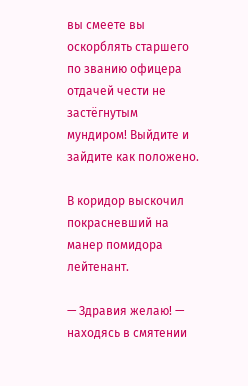вы смеете вы оскорблять старшего по званию офицера отдачей чести не застёгнутым мундиром! Выйдите и зайдите как положено.

В коридор выскочил покрасневший на манер помидора лейтенант.

— Здравия желаю! — находясь в смятении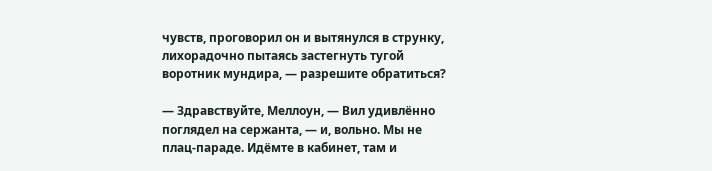чувств, проговорил он и вытянулся в струнку, лихорадочно пытаясь застегнуть тугой воротник мундира, — разрешите обратиться?

— Здравствуйте, Меллоун, — Вил удивлённо поглядел на сержанта, — и, вольно. Мы не плац-параде. Идёмте в кабинет, там и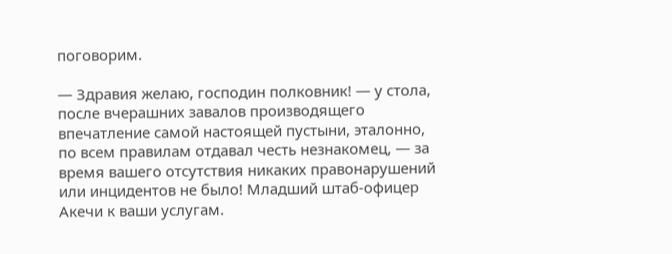поговорим.

— Здравия желаю, господин полковник! — у стола, после вчерашних завалов производящего впечатление самой настоящей пустыни, эталонно, по всем правилам отдавал честь незнакомец, — за время вашего отсутствия никаких правонарушений или инцидентов не было! Младший штаб-офицер Акечи к ваши услугам.